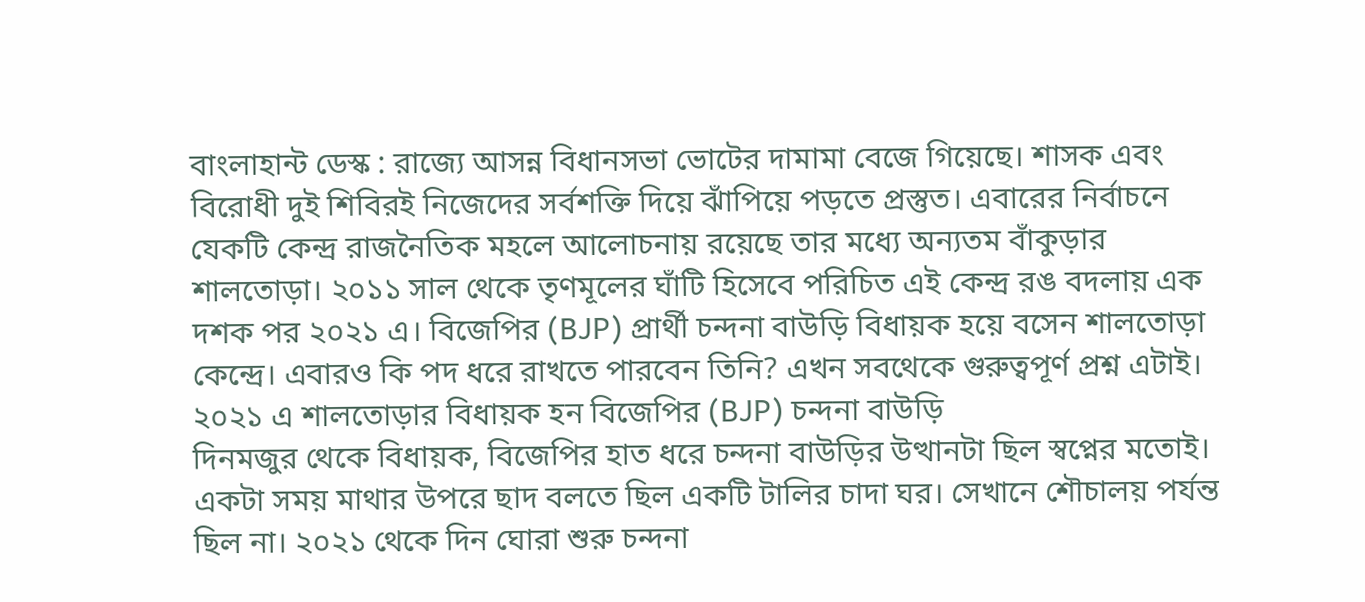বাংলাহান্ট ডেস্ক : রাজ্যে আসন্ন বিধানসভা ভোটের দামামা বেজে গিয়েছে। শাসক এবং বিরোধী দুই শিবিরই নিজেদের সর্বশক্তি দিয়ে ঝাঁপিয়ে পড়তে প্রস্তুত। এবারের নির্বাচনে যেকটি কেন্দ্র রাজনৈতিক মহলে আলোচনায় রয়েছে তার মধ্যে অন্যতম বাঁকুড়ার শালতোড়া। ২০১১ সাল থেকে তৃণমূলের ঘাঁটি হিসেবে পরিচিত এই কেন্দ্র রঙ বদলায় এক দশক পর ২০২১ এ। বিজেপির (BJP) প্রার্থী চন্দনা বাউড়ি বিধায়ক হয়ে বসেন শালতোড়া কেন্দ্রে। এবারও কি পদ ধরে রাখতে পারবেন তিনি? এখন সবথেকে গুরুত্বপূর্ণ প্রশ্ন এটাই।
২০২১ এ শালতোড়ার বিধায়ক হন বিজেপির (BJP) চন্দনা বাউড়ি
দিনমজুর থেকে বিধায়ক, বিজেপির হাত ধরে চন্দনা বাউড়ির উত্থানটা ছিল স্বপ্নের মতোই। একটা সময় মাথার উপরে ছাদ বলতে ছিল একটি টালির চাদা ঘর। সেখানে শৌচালয় পর্যন্ত ছিল না। ২০২১ থেকে দিন ঘোরা শুরু চন্দনা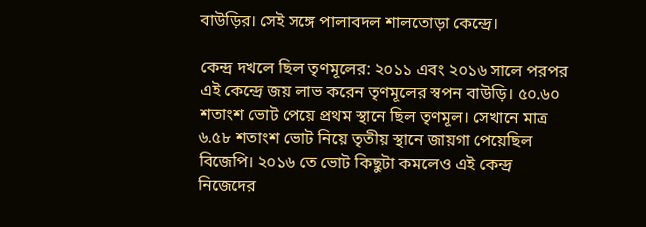বাউড়ির। সেই সঙ্গে পালাবদল শালতোড়া কেন্দ্রে।

কেন্দ্র দখলে ছিল তৃণমূলের: ২০১১ এবং ২০১৬ সালে পরপর এই কেন্দ্রে জয় লাভ করেন তৃণমূলের স্বপন বাউড়ি। ৫০.৬০ শতাংশ ভোট পেয়ে প্রথম স্থানে ছিল তৃণমূল। সেখানে মাত্র ৬.৫৮ শতাংশ ভোট নিয়ে তৃতীয় স্থানে জায়গা পেয়েছিল বিজেপি। ২০১৬ তে ভোট কিছুটা কমলেও এই কেন্দ্র নিজেদের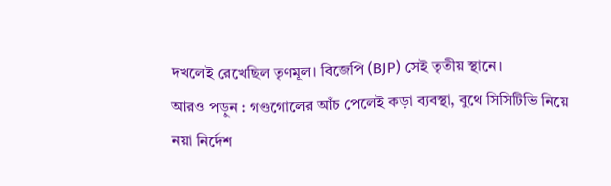দখলেই রেখেছিল তৃণমূল। বিজেপি (BJP) সেই তৃতীয় স্থানে।
আরও পড়ুন : গণ্ডগোলের আঁচ পেলেই কড়া ব্যবস্থা, বুথে সিসিটিভি নিয়ে নয়া নির্দেশ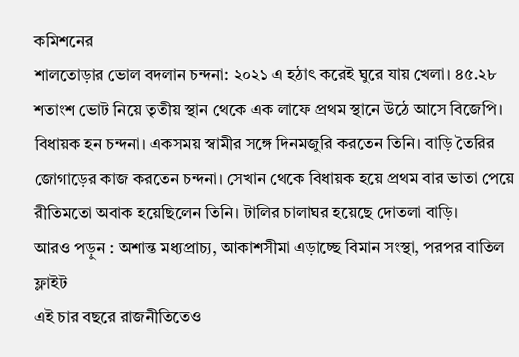কমিশনের
শালতোড়ার ভোল বদলান চন্দনা: ২০২১ এ হঠাৎ করেই ঘুরে যায় খেলা। ৪৫.২৮ শতাংশ ভোট নিয়ে তৃতীয় স্থান থেকে এক লাফে প্রথম স্থানে উঠে আসে বিজেপি। বিধায়ক হন চন্দনা। একসময় স্বামীর সঙ্গে দিনমজুরি করতেন তিনি। বাড়ি তৈরির জোগাড়ের কাজ করতেন চন্দনা। সেখান থেকে বিধায়ক হয়ে প্রথম বার ভাতা পেয়ে রীতিমতো অবাক হয়েছিলেন তিনি। টালির চালাঘর হয়েছে দোতলা বাড়ি।
আরও পড়ুন : অশান্ত মধ্যপ্রাচ্য, আকাশসীমা এড়াচ্ছে বিমান সংস্থা, পরপর বাতিল ফ্লাইট
এই চার বছরে রাজনীতিতেও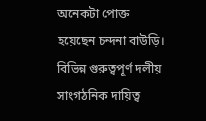অনেকটা পোক্ত হয়েছেন চন্দনা বাউড়ি। বিভিন্ন গুরুত্বপূর্ণ দলীয় সাংগঠনিক দায়িত্ব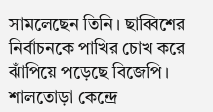সামলেছেন তিনি। ছাব্বিশের নির্বাচনকে পাখির চোখ করে ঝাঁপিয়ে পড়েছে বিজেপি। শালতোড়া কেন্দ্রে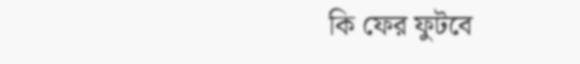কি ফের ফুটবে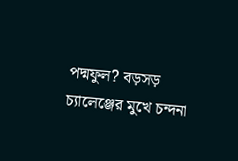পদ্মফুল? বড়সড় চ্যালেঞ্জের মুখে চন্দনা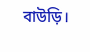বাউড়ি।